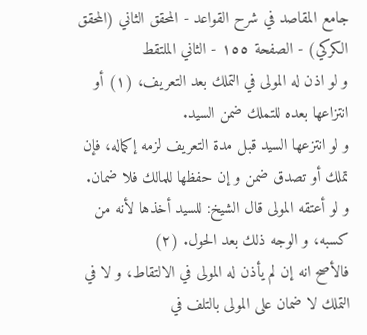جامع المقاصد في شرح القواعد - المحقق الثاني (المحقق الكركي) - الصفحة ١٥٥ - الثاني الملتقط
و لو اذن له المولى في التملك بعد التعريف، (١) أو انتزاعها بعده للتملك ضمن السيد.
و لو انتزعها السيد قبل مدة التعريف لزمه إكماله، فإن تملك أو تصدق ضمن و إن حفظها للمالك فلا ضمان.
و لو أعتقه المولى قال الشيخ: للسيد أخذها لأنه من كسبه، و الوجه ذلك بعد الحول. (٢)
فالأصح انه إن لم يأذن له المولى في الالتقاط، و لا في التملك لا ضمان على المولى بالتلف في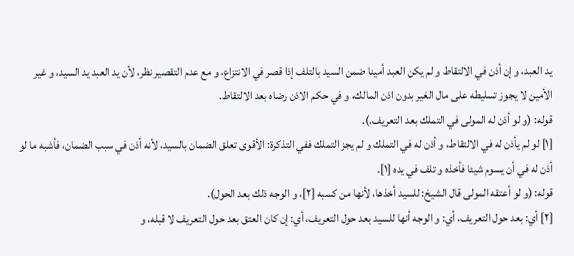يد العبد، و إن أذن في الالتقاط و لم يكن العبد أمينا ضمن السيد بالتلف إذا قصر في الانتزاع، و مع عدم التقصير نظر، لأن يد العبد يد السيد، و غير الأمين لا يجوز تسليطه على مال الغير بدون اذن المالك، و في حكم الاذن رضاه بعد الالتقاط.
قوله: (و لو أذن له المولى في التملك بعد التعريف.).
[١] لو لم يأذن له في الالتقاط، و أذن له في التملك و لم يجز التملك ففي التذكرة: الأقوى تعلق الضمان بالسيد، لأنه أذن في سبب الضمان، فأشبه ما لو أذن له في أن يسوم شيئا فأخذه و تلف في يده [١].
قوله: (و لو أعتقه المولى قال الشيخ: للسيد أخذها، لأنها من كسبه [٢]، و الوجه ذلك بعد الحول).
[٢] أي: بعد حول التعريف، أي: و الوجه أنها للسيد بعد حول التعريف، أي: إن كان العتق بعد حول التعريف لا قبله، و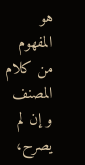هو المفهوم من كلام المصنف و إن لم يصرح،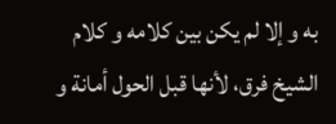به و إلا لم يكن بين كلامه و كلام الشيخ فرق، لأنها قبل الحول أمانة و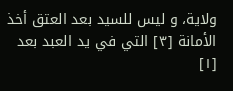ولاية، و ليس للسيد بعد العتق أخذ الأمانة [٣] التي في يد العبد بعد
[١]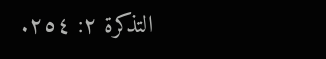التذكرة ٢: ٢٥٤.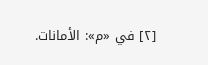[٢] في «م»: الأمانات.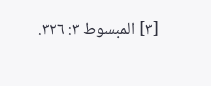[٣] المبسوط ٣: ٣٢٦.